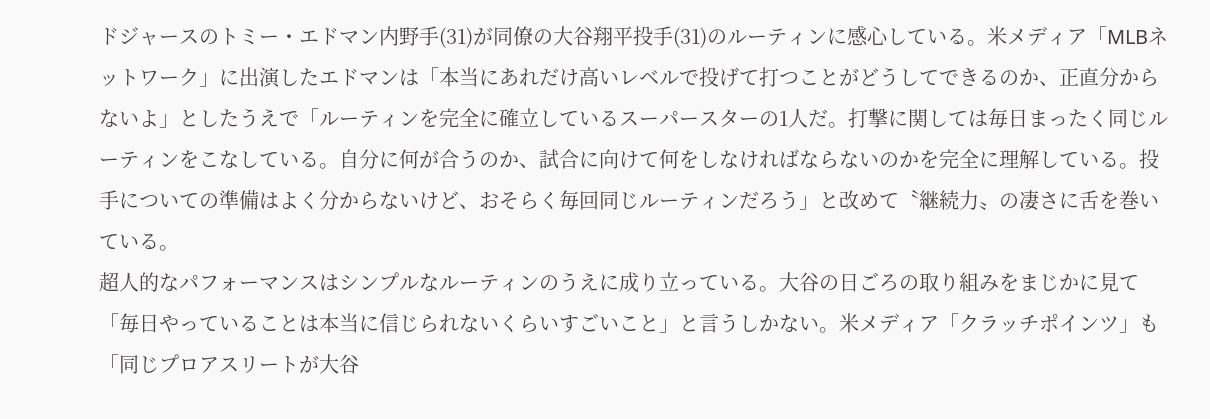ドジャースのトミー・エドマン内野手(31)が同僚の大谷翔平投手(31)のルーティンに感心している。米メディア「MLBネットワーク」に出演したエドマンは「本当にあれだけ高いレベルで投げて打つことがどうしてできるのか、正直分からないよ」としたうえで「ルーティンを完全に確立しているスーパースターの1人だ。打撃に関しては毎日まったく同じルーティンをこなしている。自分に何が合うのか、試合に向けて何をしなければならないのかを完全に理解している。投手についての準備はよく分からないけど、おそらく毎回同じルーティンだろう」と改めて〝継続力〟の凄さに舌を巻いている。
超人的なパフォーマンスはシンプルなルーティンのうえに成り立っている。大谷の日ごろの取り組みをまじかに見て「毎日やっていることは本当に信じられないくらいすごいこと」と言うしかない。米メディア「クラッチポインツ」も「同じプロアスリートが大谷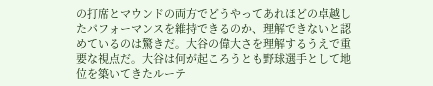の打席とマウンドの両方でどうやってあれほどの卓越したパフォーマンスを維持できるのか、理解できないと認めているのは驚きだ。大谷の偉大さを理解するうえで重要な視点だ。大谷は何が起ころうとも野球選手として地位を築いてきたルーテ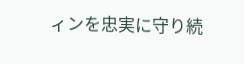ィンを忠実に守り続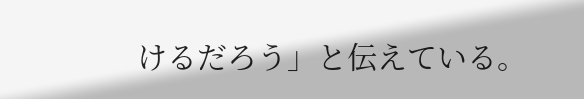けるだろう」と伝えている。